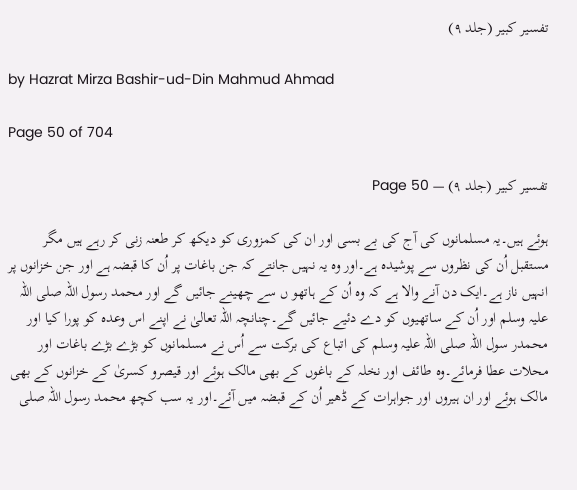تفسیر کبیر (جلد ۹)

by Hazrat Mirza Bashir-ud-Din Mahmud Ahmad

Page 50 of 704

تفسیر کبیر (جلد ۹) — Page 50

ہوئے ہیں۔یہ مسلمانوں کی آج کی بے بسی اور ان کی کمزوری کو دیکھ کر طعنہ زنی کر رہے ہیں مگر مستقبل اُن کی نظروں سے پوشیدہ ہے۔اور وہ یہ نہیں جانتے کہ جن باغات پر اُن کا قبضہ ہے اور جن خزانوں پر انہیں ناز ہے۔ایک دن آنے والا ہے کہ وہ اُن کے ہاتھو ں سے چھینے جائیں گے اور محمد رسول اللہ صلی اللہ علیہ وسلم اور اُن کے ساتھیوں کو دے دئیے جائیں گے۔چنانچہ اللہ تعالیٰ نے اپنے اس وعدہ کو پورا کیا اور محمدر سول اللہ صلی اللہ علیہ وسلم کی اتباع کی برکت سے اُس نے مسلمانوں کو بڑے بڑے باغات اور محلات عطا فرمائے۔وہ طائف اور نخلہ کے باغوں کے بھی مالک ہوئے اور قیصرو کسریٰ کے خزانوں کے بھی مالک ہوئے اور ان ہیروں اور جواہرات کے ڈھیر اُن کے قبضہ میں آئے۔اور یہ سب کچھ محمد رسول اللہ صلی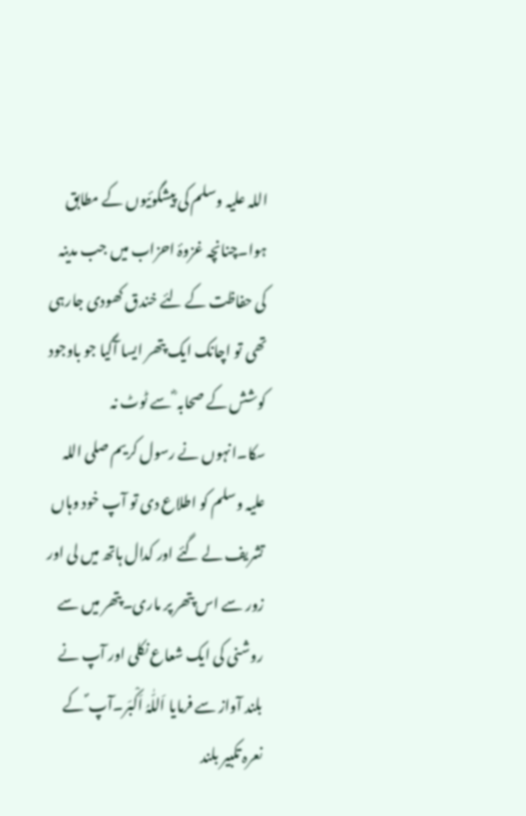اللہ علیہ وسلم کی پیشگوئیوں کے مطابق ہوا۔چنانچہ غزوۂ احزاب میں جب مدینہ کی حفاظت کے لئے خندق کھودی جارہی تھی تو اچانک ایک پتھر ایسا آگیا جو باوجود کوشش کے صحابہ ؓ سے ٹوٹ نہ سکا۔انہوں نے رسول کریم صلی اللہ علیہ وسلم کو اطلاع دی تو آپ خود وہاں تشریف لے گئے اور کدال ہاتھ میں لی اور زور سے اس پتھر پر ماری۔پتھر میں سے روشنی کی ایک شعاع نکلی اور آپ نے بلند آواز سے فرمایا اَللّٰہُ اَکْبَر۔آپ ؐ کے نعرہ تکبیر بلند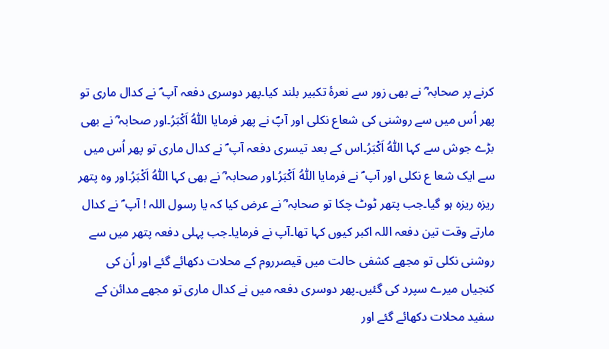کرنے پر صحابہ ؓ نے بھی زور سے نعرۂ تکبیر بلند کیا۔پھر دوسری دفعہ آپ ؐ نے کدال ماری تو پھر اُس میں سے روشنی کی شعاع نکلی اور آپؐ نے پھر فرمایا اَللّٰہُ اَکْبَرُ۔اور صحابہ ؓ نے بھی بڑے جوش سے کہا اَللّٰہُ اَکْبَرُ۔اس کے بعد تیسری دفعہ آپ ؐ نے کدال ماری تو پھر اُس میں سے ایک شعا ع نکلی اور آپ ؐ نے فرمایا اَللّٰہُ اَکْبَرُ۔اور صحابہ ؓ نے بھی کہا اَللّٰہُ اَکْبَرُ۔اور وہ پتھر ریزہ ریزہ ہو گیا۔جب پتھر ٹوٹ چکا تو صحابہ ؓ نے عرض کیا کہ یا رسول اللہ ! آپ ؐ نے کدال مارتے وقت تین دفعہ اللہ اکبر کیوں کہا تھا۔آپ نے فرمایا۔جب پہلی دفعہ پتھر میں سے روشنی نکلی تو مجھے کشفی حالت میں قیصرروم کے محلات دکھائے گئے اور اُن کی کنجیاں میرے سپرد کی گئیں۔پھر دوسری دفعہ میں نے کدال ماری تو مجھے مدائن کے سفید محلات دکھائے گئے اور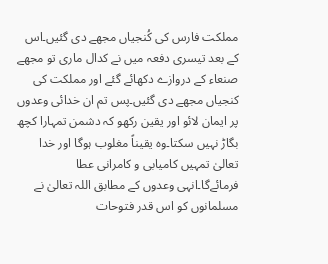مملکت فارس کی کُنجیاں مجھے دی گئیں۔اس کے بعد تیسری دفعہ میں نے کدال ماری تو مجھے صنعاء کے دروازے دکھائے گئے اور مملکت کی کنجیاں مجھے دی گئیں۔پس تم ان خدائی وعدوں پر ایمان لائو اور یقین رکھو کہ دشمن تمہارا کچھ بگاڑ نہیں سکتا۔وہ یقیناً مغلوب ہوگا اور خدا تعالیٰ تمہیں کامیابی و کامرانی عطا فرمائےگا۔انہی وعدوں کے مطابق اللہ تعالیٰ نے مسلمانوں کو اس قدر فتوحات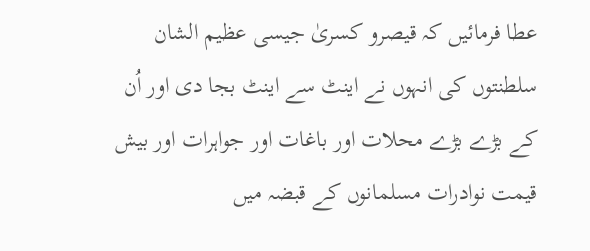عطا فرمائیں کہ قیصرو کسریٰ جیسی عظیم الشان سلطنتوں کی انہوں نے اینٹ سے اینٹ بجا دی اور اُن کے بڑے بڑے محلات اور باغات اور جواہرات اور بیش قیمت نوادرات مسلمانوں کے قبضہ میں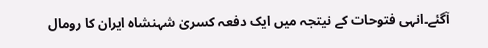آگئے۔انہی فتوحات کے نیتجہ میں ایک دفعہ کسریٰ شہنشاہ ایران کا رومال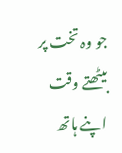جو وہ تخت پر بیٹھتے وقت اپنے ہاتھ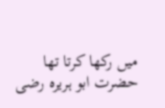میں رکھا کرتا تھا حضرت ابو ہریرہ رضی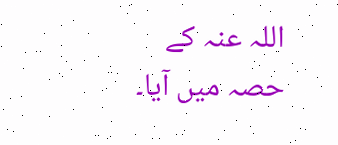اللہ عنہ کے حصہ میں آیا۔